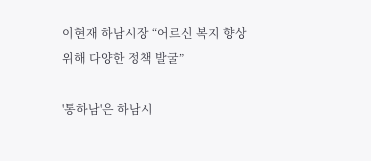이현재 하남시장 “어르신 복지 향상 위해 다양한 정책 발굴”

'통하남'은 하남시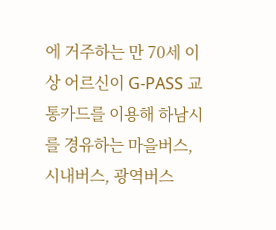에 거주하는 만 70세 이상 어르신이 G-PASS 교통카드를 이용해 하남시를 경유하는 마을버스, 시내버스, 광역버스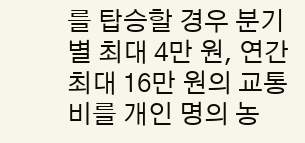를 탑승할 경우 분기별 최대 4만 원, 연간 최대 16만 원의 교통비를 개인 명의 농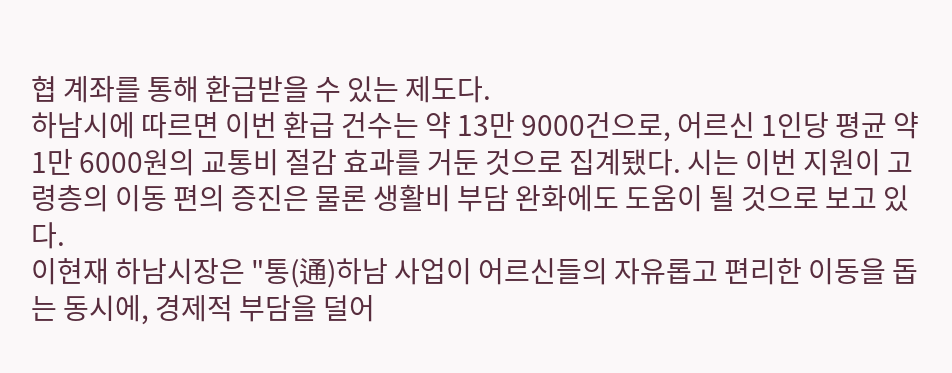협 계좌를 통해 환급받을 수 있는 제도다.
하남시에 따르면 이번 환급 건수는 약 13만 9000건으로, 어르신 1인당 평균 약 1만 6000원의 교통비 절감 효과를 거둔 것으로 집계됐다. 시는 이번 지원이 고령층의 이동 편의 증진은 물론 생활비 부담 완화에도 도움이 될 것으로 보고 있다.
이현재 하남시장은 "통(通)하남 사업이 어르신들의 자유롭고 편리한 이동을 돕는 동시에, 경제적 부담을 덜어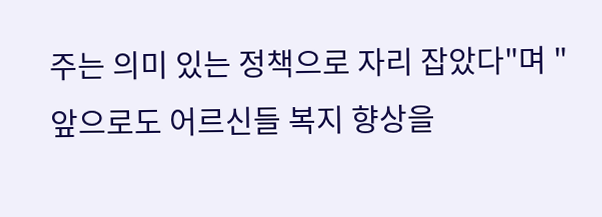주는 의미 있는 정책으로 자리 잡았다"며 "앞으로도 어르신들 복지 향상을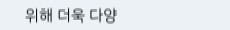위해 더욱 다양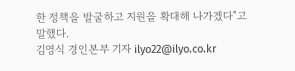한 정책을 발굴하고 지원을 확대해 나가겠다"고 말했다.
김영식 경인본부 기자 ilyo22@ilyo.co.kr